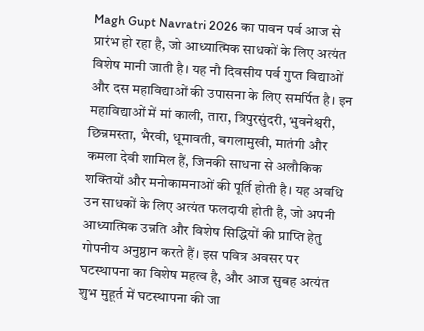Magh Gupt Navratri 2026 का पावन पर्व आज से प्रारंभ हो रहा है, जो आध्यात्मिक साधकों के लिए अत्यंत विशेष मानी जाती है। यह नौ दिवसीय पर्व गुप्त विद्याओं और दस महाविद्याओं की उपासना के लिए समर्पित है। इन महाविद्याओं में मां काली, तारा, त्रिपुरसुंदरी, भुवनेश्वरी, छिन्नमस्ता, भैरवी, धूमावती, बगलामुखी, मातंगी और कमला देवी शामिल हैं, जिनकी साधना से अलौकिक शक्तियों और मनोकामनाओं की पूर्ति होती है। यह अवधि उन साधकों के लिए अत्यंत फलदायी होती है, जो अपनी आध्यात्मिक उन्नति और विशेष सिद्धियों की प्राप्ति हेतु गोपनीय अनुष्ठान करते हैं। इस पवित्र अवसर पर घटस्थापना का विशेष महत्व है, और आज सुबह अत्यंत शुभ मुहूर्त में घटस्थापना की जा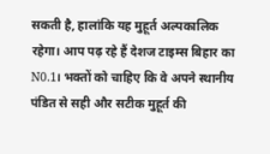सकती है, हालांकि यह मुहूर्त अल्पकालिक रहेगा। आप पढ़ रहे हैं देशज टाइम्स बिहार का N0.1। भक्तों को चाहिए कि वे अपने स्थानीय पंडित से सही और सटीक मुहूर्त की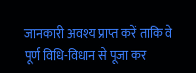जानकारी अवश्य प्राप्त करें ताकि वे पूर्ण विधि-विधान से पूजा कर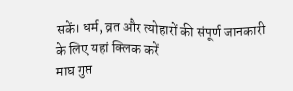सकें। धर्म, व्रत और त्योहारों की संपूर्ण जानकारी के लिए यहां क्लिक करें
माघ गुप्त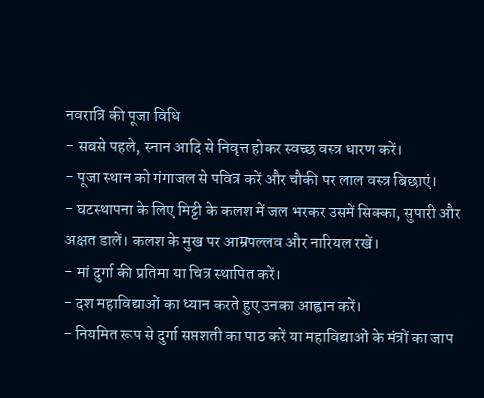नवरात्रि की पूजा विधि
- सबसे पहले, स्नान आदि से निवृत्त होकर स्वच्छ वस्त्र धारण करें।
- पूजा स्थान को गंगाजल से पवित्र करें और चौकी पर लाल वस्त्र बिछाएं।
- घटस्थापना के लिए मिट्टी के कलश में जल भरकर उसमें सिक्का, सुपारी और अक्षत डालें। कलश के मुख पर आम्रपल्लव और नारियल रखें।
- मां दुर्गा की प्रतिमा या चित्र स्थापित करें।
- दश महाविद्याओं का ध्यान करते हुए उनका आह्वान करें।
- नियमित रूप से दुर्गा सप्तशती का पाठ करें या महाविद्याओं के मंत्रों का जाप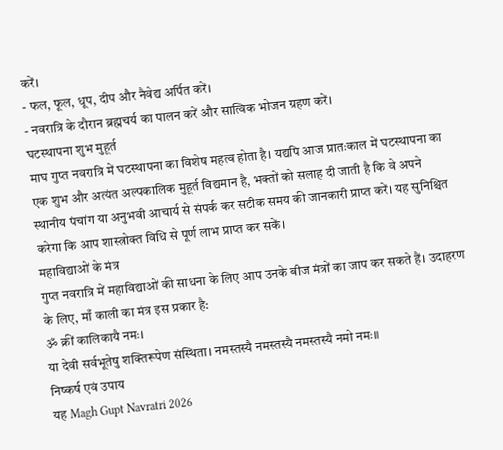करें।
- फल, फूल, धूप, दीप और नैवेद्य अर्पित करें।
- नवरात्रि के दौरान ब्रह्मचर्य का पालन करें और सात्विक भोजन ग्रहण करें।
घटस्थापना शुभ मुहूर्त
माघ गुप्त नवरात्रि में घटस्थापना का विशेष महत्व होता है। यद्यपि आज प्रातःकाल में घटस्थापना का एक शुभ और अत्यंत अल्पकालिक मुहूर्त विद्यमान है, भक्तों को सलाह दी जाती है कि वे अपने स्थानीय पंचांग या अनुभवी आचार्य से संपर्क कर सटीक समय की जानकारी प्राप्त करें। यह सुनिश्चित करेगा कि आप शास्त्रोक्त विधि से पूर्ण लाभ प्राप्त कर सकें।
महाविद्याओं के मंत्र
गुप्त नवरात्रि में महाविद्याओं की साधना के लिए आप उनके बीज मंत्रों का जाप कर सकते हैं। उदाहरण के लिए, माँ काली का मंत्र इस प्रकार है:
ॐ क्रीं कालिकायै नमः।
या देवी सर्वभूतेषु शक्तिरूपेण संस्थिता। नमस्तस्यै नमस्तस्यै नमस्तस्यै नमो नमः॥
निष्कर्ष एवं उपाय
यह Magh Gupt Navratri 2026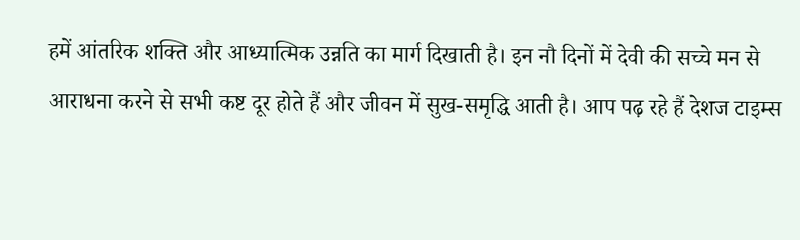हमें आंतरिक शक्ति और आध्यात्मिक उन्नति का मार्ग दिखाती है। इन नौ दिनों में देवी की सच्चे मन से आराधना करने से सभी कष्ट दूर होते हैं और जीवन में सुख-समृद्धि आती है। आप पढ़ रहे हैं देशज टाइम्स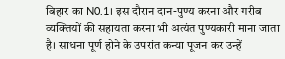बिहार का N0.1। इस दौरान दान-पुण्य करना और गरीब व्यक्तियों की सहायता करना भी अत्यंत पुण्यकारी माना जाता है। साधना पूर्ण होने के उपरांत कन्या पूजन कर उन्हें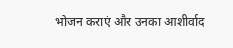भोजन कराएं और उनका आशीर्वाद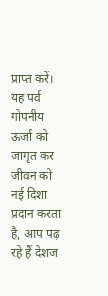प्राप्त करें। यह पर्व गोपनीय ऊर्जा को जागृत कर जीवन को नई दिशा प्रदान करता है, आप पढ़ रहे हैं देशज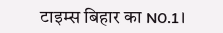टाइम्स बिहार का N0.1।